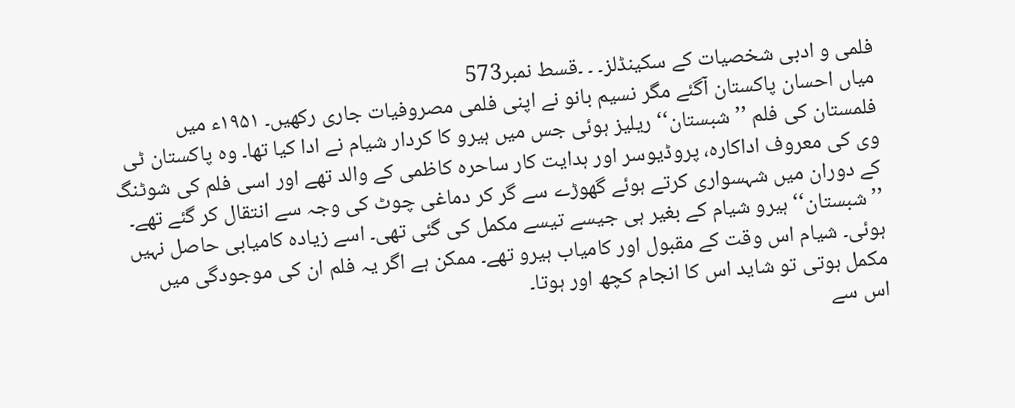فلمی و ادبی شخصیات کے سکینڈلز۔ ۔ ۔قسط نمبر573
میاں احسان پاکستان آگئے مگر نسیم بانو نے اپنی فلمی مصروفیات جاری رکھیں۔ ۱۹۵۱ء میں فلمستان کی فلم ’’شبستان‘‘ ریلیز ہوئی جس میں ہیرو کا کردار شیام نے ادا کیا تھا۔ وہ پاکستان ٹی وی کی معروف اداکارہ، پروڈیوسر اور ہدایت کار ساحرہ کاظمی کے والد تھے اور اسی فلم کی شوٹنگ کے دوران میں شہسواری کرتے ہوئے گھوڑے سے گر کر دماغی چوٹ کی وجہ سے انتقال کر گئے تھے۔
’’شبستان‘‘ ہیرو شیام کے بغیر ہی جیسے تیسے مکمل کی گئی تھی۔ اسے زیادہ کامیابی حاصل نہیں ہوئی۔ شیام اس وقت کے مقبول اور کامیاب ہیرو تھے۔ ممکن ہے اگر یہ فلم ان کی موجودگی میں مکمل ہوتی تو شاید اس کا انجام کچھ اور ہوتا۔
اس سے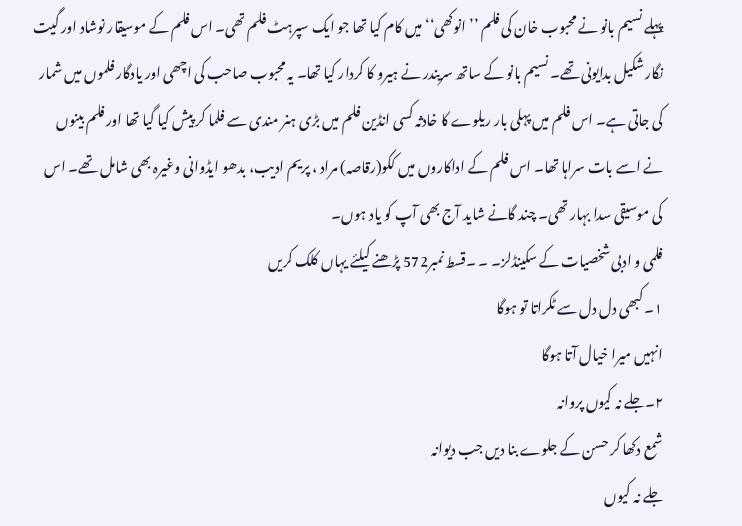پہلے نسیم بانو نے محبوب خان کی فلم ’’انوکھی‘‘ میں کام کیا تھا جو ایک سپرہٹ فلم تھی۔ اس فلم کے موسیقار نوشاد اور گیت نگار شکیل بدایونی تھے۔ نسیم بانو کے ساتھ سریندر نے ہیرو کا کردار کیا تھا۔ یہ محبوب صاحب کی اچھی اور یادگار فلموں میں شمار کی جاتی ہے۔ اس فلم میں پہلی بار ریلوے کا خادثہ کسی انڈین فلم میں بڑی ہنر مندی سے فلما کر پیش کیا گیا تھا اور فلم بینوں نے اسے بات سراہا تھا۔ اس فلم کے اداکاروں میں ککو(رقاصہ) مراد ، پریم ادیب، بدھو ایڈوانی وغیرہ بھی شامل تھے۔ اس کی موسیقی سدا بہار تھی۔ چند گانے شاید آج بھی آپ کو یاد ہوں۔
فلمی و ادبی شخصیات کے سکینڈلز۔ ۔ ۔قسط نمبر572 پڑھنے کیلئے یہاں کلک کریں
۱۔ کبھی دل دل سے ٹکراتا تو ہوگا
انہیں میرا خیال آتا ہوگا
۲۔جلے نہ کیوں پروانہ
شمع دکھا کر حسن کے جلوے بنا دیں جب دیوانہ
جلے نہ کیوں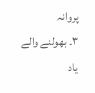پروانہ
۳۔ بھولنے والے یاد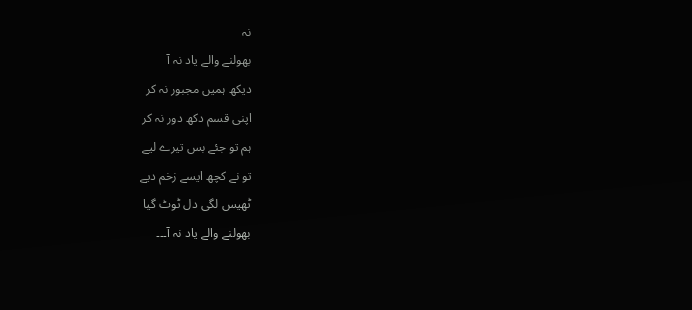نہ
بھولنے والے یاد نہ آ
دیکھ ہمیں مجبور نہ کر
اپنی قسم دکھ دور نہ کر
ہم تو جئے بس تیرے لیے
تو نے کچھ ایسے زخم دیے
ٹھیس لگی دل ٹوٹ گیا
بھولنے والے یاد نہ آ۔۔۔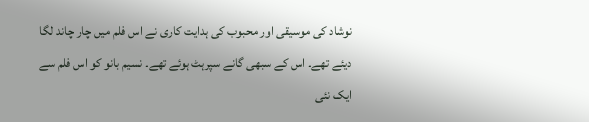نوشاد کی موسیقی اور محبوب کی ہدایت کاری نے اس فلم میں چار چاند لگا دیئے تھے۔ اس کے سبھی گانے سپرہٹ ہوئے تھے۔ نسیم بانو کو اس فلم سے ایک نئی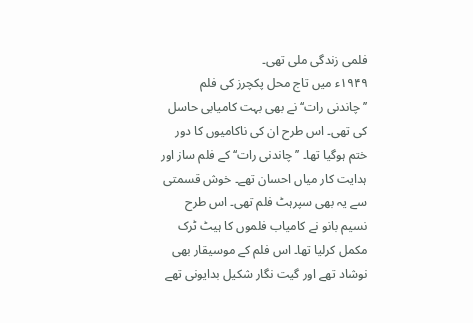فلمی زندگی ملی تھی۔
۱۹۴۹ء میں تاج محل پکچرز کی فلم ’’چاندنی رات‘‘ نے بھی بہت کامیابی حاسل کی تھی۔ اس طرح ان کی ناکامیوں کا دور ختم ہوگیا تھا۔ ’’چاندنی رات‘‘ کے فلم ساز اور ہدایت کار میاں احسان تھے۔ خوش قسمتی سے یہ بھی سپرہٹ فلم تھی۔ اس طرح نسیم بانو نے کامیاب فلموں کا ہیٹ ٹرک مکمل کرلیا تھا۔ اس فلم کے موسیقار بھی نوشاد تھے اور گیت نگار شکیل بدایونی تھے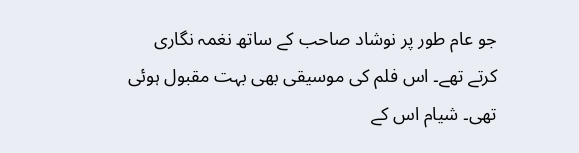جو عام طور پر نوشاد صاحب کے ساتھ نغمہ نگاری کرتے تھے۔ اس فلم کی موسیقی بھی بہت مقبول ہوئی تھی۔ شیام اس کے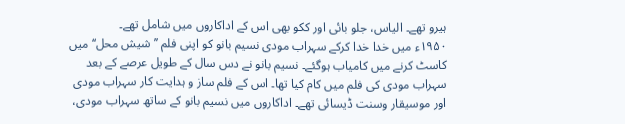ہیرو تھے۔ الیاس، جلو بائی اور ککو بھی اس کے اداکاروں میں شامل تھے۔
۱۹۵۰ء میں خدا خدا کرکے سہراب مودی نسیم بانو کو اپنی فلم ’’شیش محل‘‘ میں کاسٹ کرنے میں کامیاب ہوگئے۔ نسیم بانو نے دس سال کے طویل عرصے کے بعد سہراب مودی کی فلم میں کام کیا تھا۔ اس کے فلم ساز و ہدایت کار سہراب مودی اور موسیقار وسنت ڈیسائی تھے۔ اداکاروں میں نسیم بانو کے ساتھ سہراب مودی،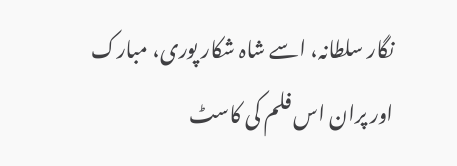نگار سلطانہ، اسے شاہ شکار پوری، مبارک اور پران اس فلم کی کاسٹ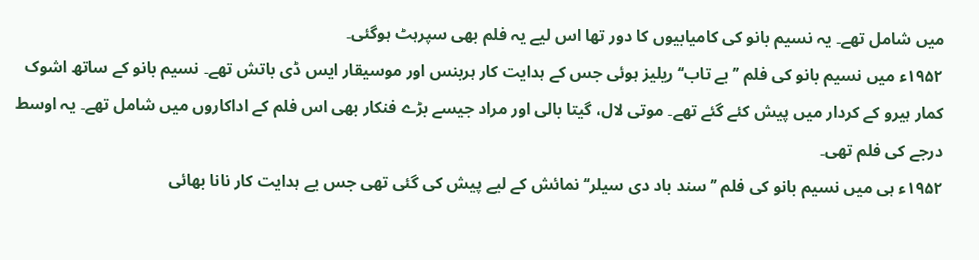میں شامل تھے۔ یہ نسیم بانو کی کامیابیوں کا دور تھا اس لیے یہ فلم بھی سپرہٹ ہوگئی۔
۱۹۵۲ء میں نسیم بانو کی فلم ’’بے تاب‘‘ ریلیز ہوئی جس کے ہدایت کار ہربنس اور موسیقار ایس ڈی باتش تھے۔ نسیم بانو کے ساتھ اشوک کمار ہیرو کے کردار میں پیش کئے گئے تھے۔ موتی لال، گیتا بالی اور مراد جیسے بڑے فنکار بھی اس فلم کے اداکاروں میں شامل تھے۔ یہ اوسط درجے کی فلم تھی۔
۱۹۵۲ء ہی میں نسیم بانو کی فلم ’’سند باد دی سیلر‘‘ نمائش کے لیے پیش کی گئی تھی جس یے ہدایت کار نانا بھائی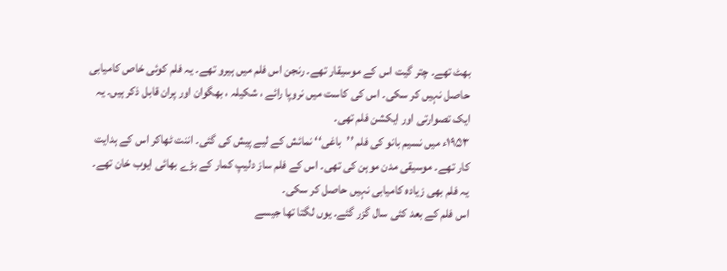بھٹ تھے۔ چتر گیت اس کے موسیقار تھے۔ رنجن اس فلم میں ہیرو تھے۔ یہ فلم کوئی خاص کامیابی حاصل نہیں کر سکی۔ اس کی کاست میں نروپا رائے ، شکیلہ ، بھگوان اور پران قابل ذکر ہیں۔ یہ ایک تصوارتی اور ایکشن فلم تھی۔
۱۹۵۳ء میں نسیم بانو کی فلم ’’باغی‘‘ نمائش کے لیے پیش کی گئی۔ اننت ٹھاکر اس کے ہدایت کار تھے۔ موسیقی مدن موہن کی تھی۔ اس کے فلم ساز دلیپ کمار کے بڑے بھائی ایوب خان تھے۔ یہ فلم بھی زیادہ کامیابی نہیں حاصل کر سکی۔
اس فلم کے بعد کئی سال گزر گئے۔ یوں لگتا تھا جیسے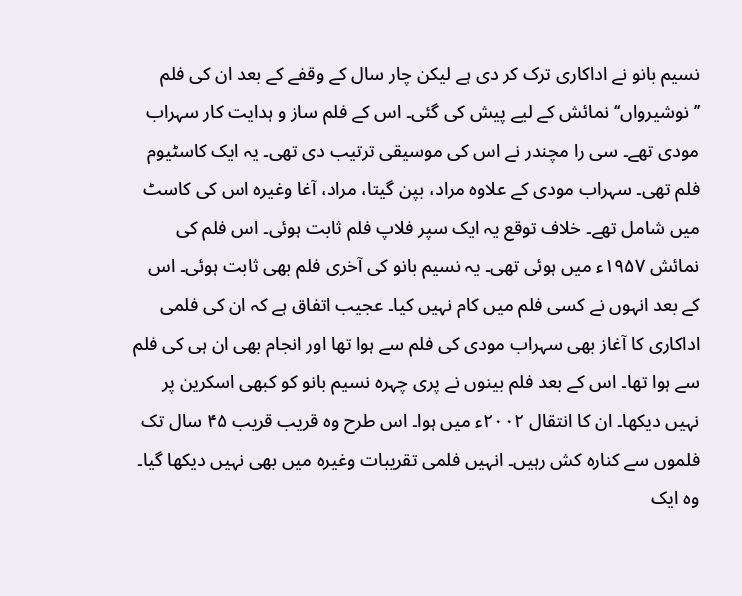نسیم بانو نے اداکاری ترک کر دی ہے لیکن چار سال کے وقفے کے بعد ان کی فلم ’’نوشیرواں‘‘ نمائش کے لیے پیش کی گئی۔ اس کے فلم ساز و ہدایت کار سہراب مودی تھے۔ سی را مچندر نے اس کی موسیقی ترتیب دی تھی۔ یہ ایک کاسٹیوم فلم تھی۔ سہراب مودی کے علاوہ مراد، بپن گیتا، مراد، آغا وغیرہ اس کی کاسٹ میں شامل تھے۔ خلاف توقع یہ ایک سپر فلاپ فلم ثابت ہوئی۔ اس فلم کی نمائش ۱۹۵۷ء میں ہوئی تھی۔ یہ نسیم بانو کی آخری فلم بھی ثابت ہوئی۔ اس کے بعد انہوں نے کسی فلم میں کام نہیں کیا۔ عجیب اتفاق ہے کہ ان کی فلمی اداکاری کا آغاز بھی سہراب مودی کی فلم سے ہوا تھا اور انجام بھی ان ہی کی فلم سے ہوا تھا۔ اس کے بعد فلم بینوں نے پری چہرہ نسیم بانو کو کبھی اسکرین پر نہیں دیکھا۔ ان کا انتقال ۲۰۰۲ء میں ہوا۔ اس طرح وہ قریب قریب ۴۵ سال تک فلموں سے کنارہ کش رہیں۔ انہیں فلمی تقریبات وغیرہ میں بھی نہیں دیکھا گیا۔ وہ ایک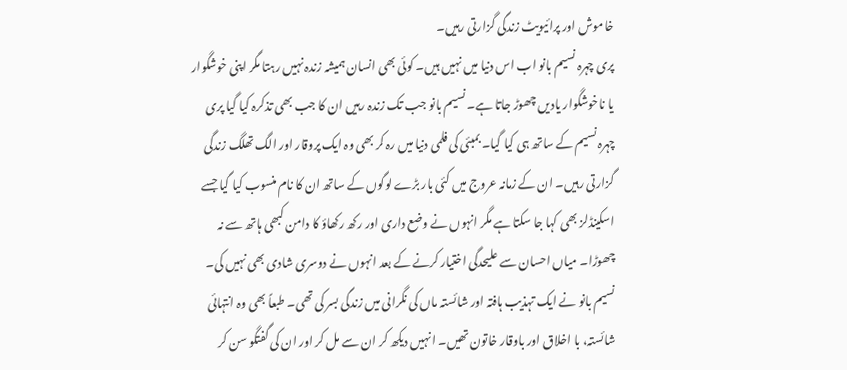خاموش اور پرائیویٹ زندگی گزارتی رہیں۔
پری چہرہ نسیم بانو اب اس دنیا میں نہیں ہیں۔ کوئی بھی انسان ہمیشہ زندہ نہیں رہتا مگر اپنی خوشگوار یا ناخوشگوار یادیں چھوڑ جاتا ہے۔ نسیم بانو جب تک زندہ رہیں ان کا جب بھی تذکرہ کیا گیا پری چہرہ نسیم کے ساتھ ہی کیا گیا۔ بمبئی کی فلمی دنیا میں رہ کر بھی وہ ایک پروقار اور الگ تھلگ زندگی گزارتی رہیں۔ ان کے زمانہ عروج میں کئی بار بڑے لوگوں کے ساتھ ان کا نام منسوب کیا گیا جسے اسکینڈلز بھی کہا جا سکتا ہے مگر انہوں نے وضع داری اور رکھ رکھاؤ کا دامن کبھی ہاتھ سے نہ چھوڑا۔ میاں احسان سے علیحدگی اختیار کرنے کے بعد انہوں نے دوسری شادی بھی نہیں کی۔
نسیم بانو نے ایک تہذیب ہافتہ اور شائستہ ماں کی نگرانی میں زندگی بسر کی تھی۔ طبعاً بھی وہ انتہائی شائستہ، با اخلاق اور باوقار خاتون تھیں۔ انہیں دیکھ کر ان سے مل کر اور ان کی گفتگو سن کر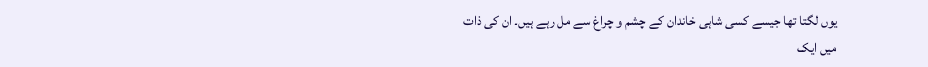یوں لگتا تھا جیسے کسی شاہی خاندان کے چشم و چراغ سے مل رہے ہیں۔ ان کی ذات میں ایک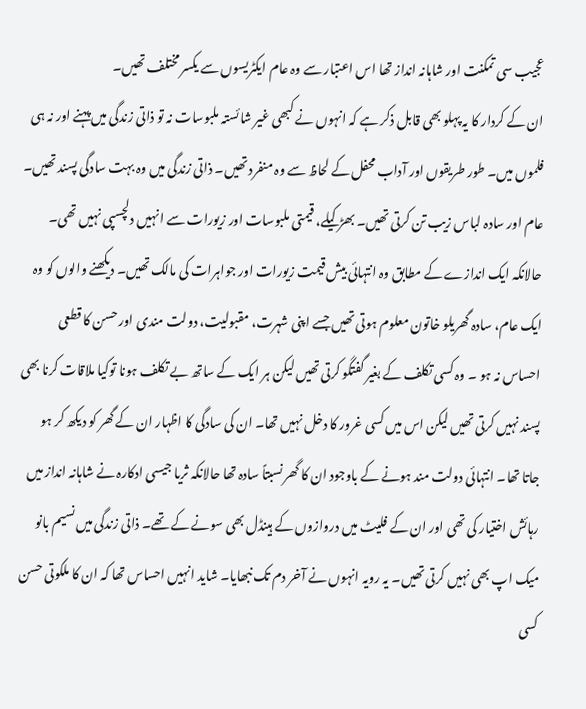عجیب سی تمکنت اور شاہانہ انداز تھا اس اعتبار سے وہ عام ایکٹریسوں سے یکسر مختلف تھیں۔
ان کے کردار کا یہ پہلو بھی قابل ذکر ہے کہ انہوں نے کبھی غیر شائستہ ملبوسات نہ تو ذاتی زندگی میں پہنے اور نہ ہی فلموں میں۔ طور طریقوں اور آداب محفل کے لحاظ سے وہ منفرد تھیں۔ ذاتی زندگی میں وہ بہت سادگی پسند تھیں۔ عام اور سادہ لباس زیب تن کرتی تھیں۔ بھڑکیلے، قیمتی ملبوسات اور زیورات سے انہیں دلچسپی نہیں تھی۔ حالانکہ ایک اندازے کے مطابق وہ انتہائی بیش قیمت زیورات اور جواہرات کی مالک تھیں۔ دیکھنے والوں کو وہ ایک عام، سادہ گھریلو خاتون معلوم ہوتی تھیں جسے اپنی شہرت، مقبولیت، دولت مندی اور حسن کا قطعی احساس نہ ہو ۔ وہ کسی تکلف کے بغیر گفتگو کرتی تھیں لیکن ہر ایک کے ساتھ بے تکلف ہونا توکیا ملاقات کرنا بھی پسند نہیں کرتی تھیں لیکن اس میں کسی غرور کا دخل نہیں تھا۔ ان کی سادگی کا اظہار ان کے گھر کو دیکھ کر ہو جاتا تھا۔ انتہائی دولت مند ہونے کے باوجود ان کا گھر نسبتاً سادہ تھا حالانکہ ثریا جیسی ادکارہ نے شاہانہ انداز میں رہائش اختیار کی تھی اور ان کے فلیٹ میں دروازوں کے ہینڈل بھی سونے کے تھے۔ ذاتی زندگی میں نسیم بانو میک اپ بھی نہیں کرتی تھیں۔ یہ رویہ انہوں نے آخر دم تک نبھایا۔ شاید انہیں احساس تھا کہ ان کا ملکوتی حسن کسی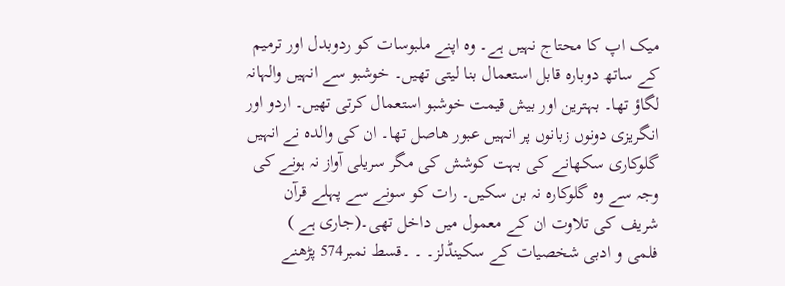میک اپ کا محتاج نہیں ہے۔ وہ اپنے ملبوسات کو ردوبدل اور ترمیم کے ساتھ دوبارہ قابل استعمال بنا لیتی تھیں۔ خوشبو سے انہیں والہانہ لگاؤ تھا۔ بہترین اور بیش قیمت خوشبو استعمال کرتی تھیں۔ اردو اور انگریزی دونوں زبانوں پر انہیں عبور ھاصل تھا۔ ان کی والدہ نے انہیں گلوکاری سکھانے کی بہت کوشش کی مگر سریلی آواز نہ ہونے کی وجہ سے وہ گلوکارہ نہ بن سکیں۔ رات کو سونے سے پہلے قرآن شریف کی تلاوت ان کے معمول میں داخل تھی۔(جاری ہے )
فلمی و ادبی شخصیات کے سکینڈلز۔ ۔ ۔قسط نمبر574 پڑھنے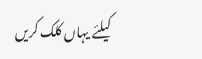کیلئے یہاں کلک کریں